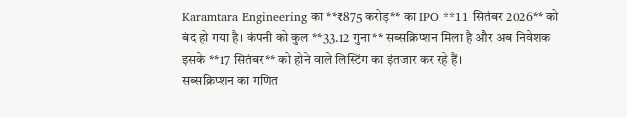Karamtara Engineering का **₹875 करोड़** का IPO **11 सितंबर 2026** को बंद हो गया है। कंपनी को कुल **33.12 गुना** सब्सक्रिप्शन मिला है और अब निवेशक इसके **17 सितंबर** को होने वाले लिस्टिंग का इंतजार कर रहे हैं।
सब्सक्रिप्शन का गणित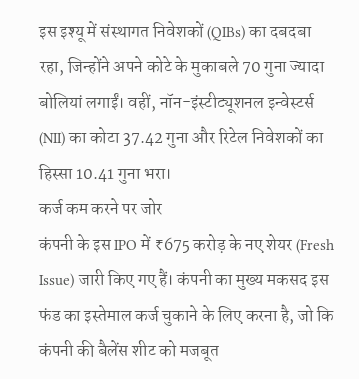इस इश्यू में संस्थागत निवेशकों (QIBs) का दबदबा रहा, जिन्होंने अपने कोटे के मुकाबले 70 गुना ज्यादा बोलियां लगाईं। वहीं, नॉन-इंस्टीट्यूशनल इन्वेस्टर्स (NII) का कोटा 37.42 गुना और रिटेल निवेशकों का हिस्सा 10.41 गुना भरा।
कर्ज कम करने पर जोर
कंपनी के इस IPO में ₹675 करोड़ के नए शेयर (Fresh Issue) जारी किए गए हैं। कंपनी का मुख्य मकसद इस फंड का इस्तेमाल कर्ज चुकाने के लिए करना है, जो कि कंपनी की बैलेंस शीट को मजबूत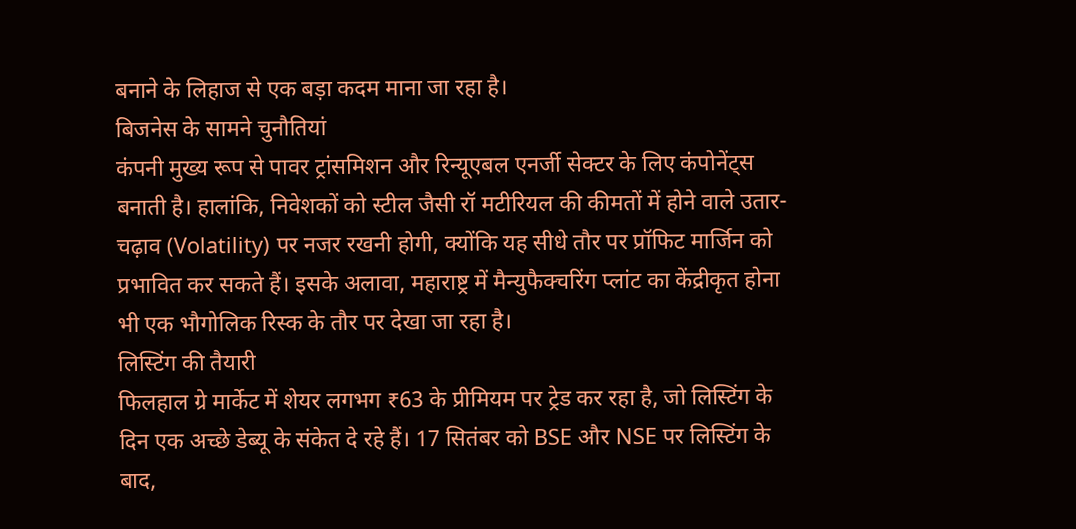बनाने के लिहाज से एक बड़ा कदम माना जा रहा है।
बिजनेस के सामने चुनौतियां
कंपनी मुख्य रूप से पावर ट्रांसमिशन और रिन्यूएबल एनर्जी सेक्टर के लिए कंपोनेंट्स बनाती है। हालांकि, निवेशकों को स्टील जैसी रॉ मटीरियल की कीमतों में होने वाले उतार-चढ़ाव (Volatility) पर नजर रखनी होगी, क्योंकि यह सीधे तौर पर प्रॉफिट मार्जिन को प्रभावित कर सकते हैं। इसके अलावा, महाराष्ट्र में मैन्युफैक्चरिंग प्लांट का केंद्रीकृत होना भी एक भौगोलिक रिस्क के तौर पर देखा जा रहा है।
लिस्टिंग की तैयारी
फिलहाल ग्रे मार्केट में शेयर लगभग ₹63 के प्रीमियम पर ट्रेड कर रहा है, जो लिस्टिंग के दिन एक अच्छे डेब्यू के संकेत दे रहे हैं। 17 सितंबर को BSE और NSE पर लिस्टिंग के बाद,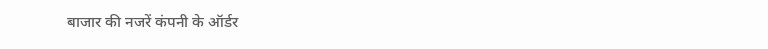बाजार की नजरें कंपनी के ऑर्डर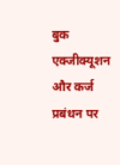बुक एक्जीक्यूशन और कर्ज प्रबंधन पर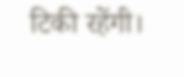टिकी रहेंगी।